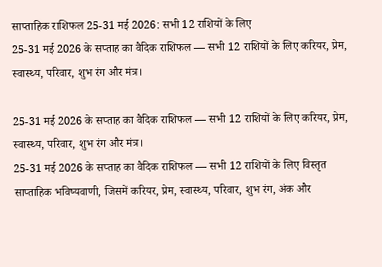साप्ताहिक राशिफल 25-31 मई 2026: सभी 12 राशियों के लिए
25-31 मई 2026 के सप्ताह का वैदिक राशिफल — सभी 12 राशियों के लिए करियर, प्रेम, स्वास्थ्य, परिवार, शुभ रंग और मंत्र।

25-31 मई 2026 के सप्ताह का वैदिक राशिफल — सभी 12 राशियों के लिए करियर, प्रेम, स्वास्थ्य, परिवार, शुभ रंग और मंत्र।
25-31 मई 2026 के सप्ताह का वैदिक राशिफल — सभी 12 राशियों के लिए विस्तृत साप्ताहिक भविष्यवाणी, जिसमें करियर, प्रेम, स्वास्थ्य, परिवार, शुभ रंग, अंक और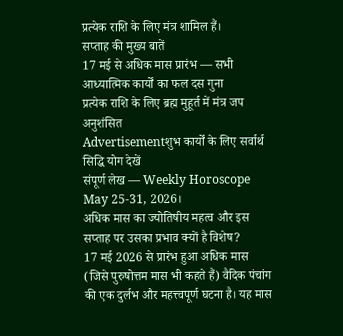प्रत्येक राशि के लिए मंत्र शामिल हैं।
सप्ताह की मुख्य बातें
17 मई से अधिक मास प्रारंभ — सभी आध्यात्मिक कार्यों का फल दस गुना
प्रत्येक राशि के लिए ब्रह्म मुहूर्त में मंत्र जप अनुशंसित
Advertisementशुभ कार्यों के लिए सर्वार्थ सिद्धि योग देखें
संपूर्ण लेख — Weekly Horoscope May 25-31, 2026।
अधिक मास का ज्योतिषीय महत्व और इस सप्ताह पर उसका प्रभाव क्यों है विशेष?
17 मई 2026 से प्रारंभ हुआ अधिक मास (जिसे पुरुषोत्तम मास भी कहते हैं) वैदिक पंचांग की एक दुर्लभ और महत्त्वपूर्ण घटना है। यह मास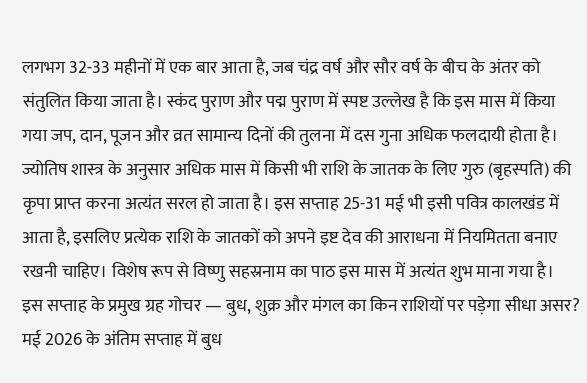लगभग 32-33 महीनों में एक बार आता है, जब चंद्र वर्ष और सौर वर्ष के बीच के अंतर को संतुलित किया जाता है। स्कंद पुराण और पद्म पुराण में स्पष्ट उल्लेख है कि इस मास में किया गया जप, दान, पूजन और व्रत सामान्य दिनों की तुलना में दस गुना अधिक फलदायी होता है।
ज्योतिष शास्त्र के अनुसार अधिक मास में किसी भी राशि के जातक के लिए गुरु (बृहस्पति) की कृपा प्राप्त करना अत्यंत सरल हो जाता है। इस सप्ताह 25-31 मई भी इसी पवित्र कालखंड में आता है, इसलिए प्रत्येक राशि के जातकों को अपने इष्ट देव की आराधना में नियमितता बनाए रखनी चाहिए। विशेष रूप से विष्णु सहस्रनाम का पाठ इस मास में अत्यंत शुभ माना गया है।
इस सप्ताह के प्रमुख ग्रह गोचर — बुध, शुक्र और मंगल का किन राशियों पर पड़ेगा सीधा असर?
मई 2026 के अंतिम सप्ताह में बुध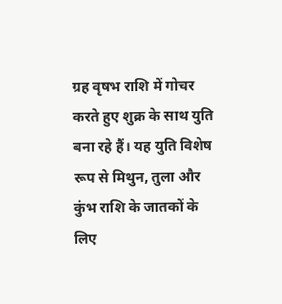ग्रह वृषभ राशि में गोचर करते हुए शुक्र के साथ युति बना रहे हैं। यह युति विशेष रूप से मिथुन, तुला और कुंभ राशि के जातकों के लिए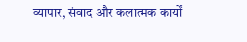व्यापार, संवाद और कलात्मक कार्यों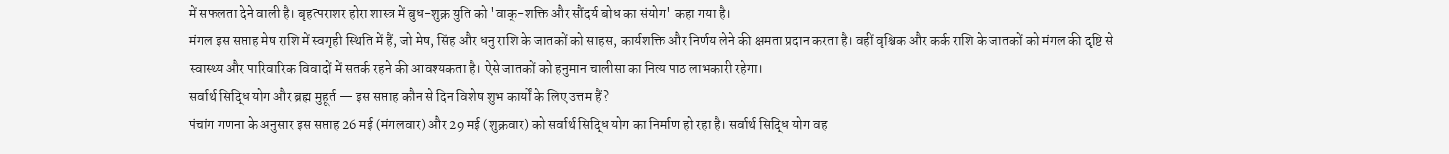में सफलता देने वाली है। बृहत्पराशर होरा शास्त्र में बुध-शुक्र युति को 'वाक्-शक्ति और सौंदर्य बोध का संयोग' कहा गया है।
मंगल इस सप्ताह मेष राशि में स्वगृही स्थिति में हैं, जो मेष, सिंह और धनु राशि के जातकों को साहस, कार्यशक्ति और निर्णय लेने की क्षमता प्रदान करता है। वहीं वृश्चिक और कर्क राशि के जातकों को मंगल की दृष्टि से स्वास्थ्य और पारिवारिक विवादों में सतर्क रहने की आवश्यकता है। ऐसे जातकों को हनुमान चालीसा का नित्य पाठ लाभकारी रहेगा।
सर्वार्थ सिद्धि योग और ब्रह्म मुहूर्त — इस सप्ताह कौन से दिन विशेष शुभ कार्यों के लिए उत्तम हैं?
पंचांग गणना के अनुसार इस सप्ताह 26 मई (मंगलवार) और 29 मई (शुक्रवार) को सर्वार्थ सिद्धि योग का निर्माण हो रहा है। सर्वार्थ सिद्धि योग वह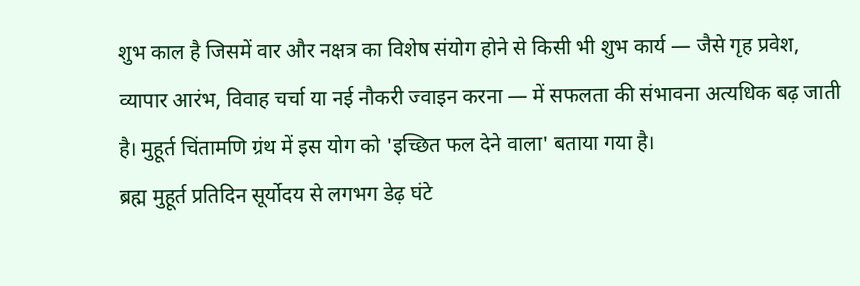शुभ काल है जिसमें वार और नक्षत्र का विशेष संयोग होने से किसी भी शुभ कार्य — जैसे गृह प्रवेश, व्यापार आरंभ, विवाह चर्चा या नई नौकरी ज्वाइन करना — में सफलता की संभावना अत्यधिक बढ़ जाती है। मुहूर्त चिंतामणि ग्रंथ में इस योग को 'इच्छित फल देने वाला' बताया गया है।
ब्रह्म मुहूर्त प्रतिदिन सूर्योदय से लगभग डेढ़ घंटे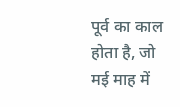पूर्व का काल होता है, जो मई माह में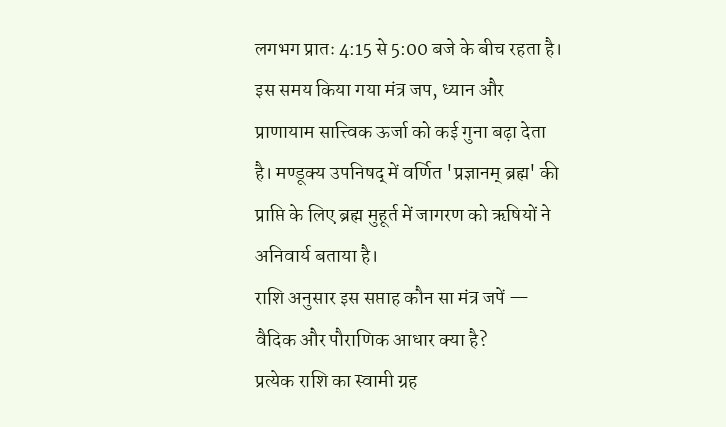लगभग प्रातः 4:15 से 5:00 बजे के बीच रहता है। इस समय किया गया मंत्र जप, ध्यान और प्राणायाम सात्त्विक ऊर्जा को कई गुना बढ़ा देता है। मण्डूक्य उपनिषद् में वर्णित 'प्रज्ञानम् ब्रह्म' की प्राप्ति के लिए ब्रह्म मुहूर्त में जागरण को ऋषियों ने अनिवार्य बताया है।
राशि अनुसार इस सप्ताह कौन सा मंत्र जपें — वैदिक और पौराणिक आधार क्या है?
प्रत्येक राशि का स्वामी ग्रह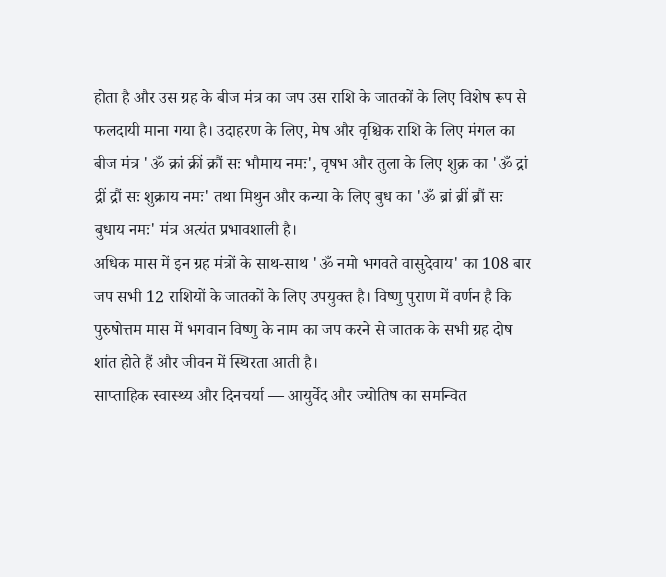होता है और उस ग्रह के बीज मंत्र का जप उस राशि के जातकों के लिए विशेष रूप से फलदायी माना गया है। उदाहरण के लिए, मेष और वृश्चिक राशि के लिए मंगल का बीज मंत्र 'ॐ क्रां क्रीं क्रौं सः भौमाय नमः', वृषभ और तुला के लिए शुक्र का 'ॐ द्रां द्रीं द्रौं सः शुक्राय नमः' तथा मिथुन और कन्या के लिए बुध का 'ॐ ब्रां ब्रीं ब्रौं सः बुधाय नमः' मंत्र अत्यंत प्रभावशाली है।
अधिक मास में इन ग्रह मंत्रों के साथ-साथ 'ॐ नमो भगवते वासुदेवाय' का 108 बार जप सभी 12 राशियों के जातकों के लिए उपयुक्त है। विष्णु पुराण में वर्णन है कि पुरुषोत्तम मास में भगवान विष्णु के नाम का जप करने से जातक के सभी ग्रह दोष शांत होते हैं और जीवन में स्थिरता आती है।
साप्ताहिक स्वास्थ्य और दिनचर्या — आयुर्वेद और ज्योतिष का समन्वित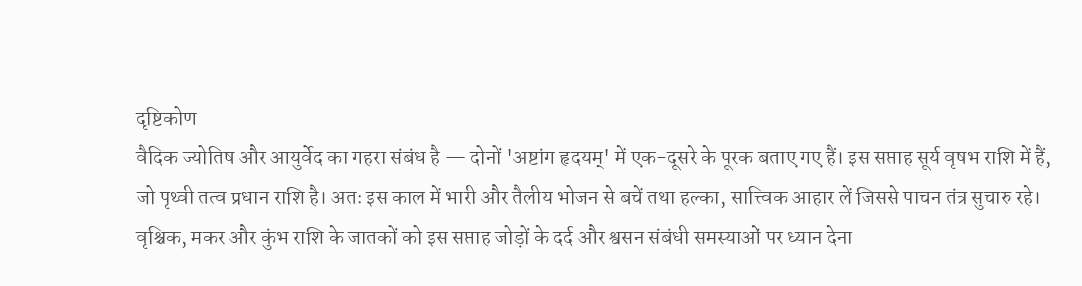दृष्टिकोण
वैदिक ज्योतिष और आयुर्वेद का गहरा संबंध है — दोनों 'अष्टांग हृदयम्' में एक-दूसरे के पूरक बताए गए हैं। इस सप्ताह सूर्य वृषभ राशि में हैं, जो पृथ्वी तत्व प्रधान राशि है। अतः इस काल में भारी और तैलीय भोजन से बचें तथा हल्का, सात्त्विक आहार लें जिससे पाचन तंत्र सुचारु रहे।
वृश्चिक, मकर और कुंभ राशि के जातकों को इस सप्ताह जोड़ों के दर्द और श्वसन संबंधी समस्याओं पर ध्यान देना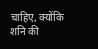चाहिए, क्योंकि शनि की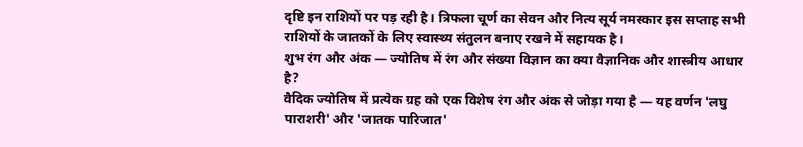दृष्टि इन राशियों पर पड़ रही है। त्रिफला चूर्ण का सेवन और नित्य सूर्य नमस्कार इस सप्ताह सभी राशियों के जातकों के लिए स्वास्थ्य संतुलन बनाए रखने में सहायक है।
शुभ रंग और अंक — ज्योतिष में रंग और संख्या विज्ञान का क्या वैज्ञानिक और शास्त्रीय आधार है?
वैदिक ज्योतिष में प्रत्येक ग्रह को एक विशेष रंग और अंक से जोड़ा गया है — यह वर्णन 'लघु पाराशरी' और 'जातक पारिजात'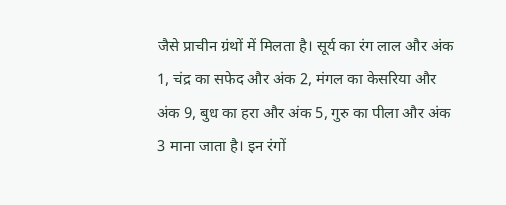जैसे प्राचीन ग्रंथों में मिलता है। सूर्य का रंग लाल और अंक 1, चंद्र का सफेद और अंक 2, मंगल का केसरिया और अंक 9, बुध का हरा और अंक 5, गुरु का पीला और अंक 3 माना जाता है। इन रंगों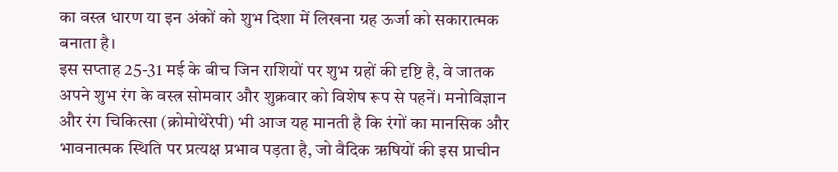का वस्त्र धारण या इन अंकों को शुभ दिशा में लिखना ग्रह ऊर्जा को सकारात्मक बनाता है।
इस सप्ताह 25-31 मई के बीच जिन राशियों पर शुभ ग्रहों की दृष्टि है, वे जातक अपने शुभ रंग के वस्त्र सोमवार और शुक्रवार को विशेष रूप से पहनें। मनोविज्ञान और रंग चिकित्सा (क्रोमोथेरेपी) भी आज यह मानती है कि रंगों का मानसिक और भावनात्मक स्थिति पर प्रत्यक्ष प्रभाव पड़ता है, जो वैदिक ऋषियों की इस प्राचीन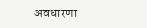अवधारणा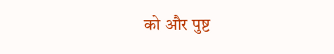को और पुष्ट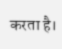करता है।